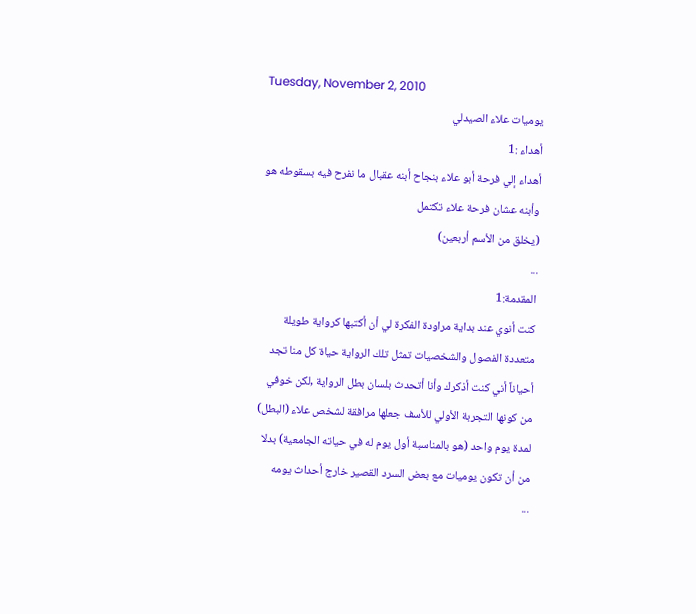Tuesday, November 2, 2010
يوميات علاء الصيدلي
أهداء :1
أهداء إلي فرحة أبو علاء بنجاح أبنه عقبال ما نفرح فيه بسقوطه هو وأبنه عشان فرحة علاء تكتمل
(يخلق من الأسم أربعين)
...
المقدمة:1
كنت أنوي عند بداية مراودة الفكرة لي أن أكتبها كرواية طويلة متعددة الفصول والشخصيات تمثل تلك الرواية حياة كل منا تجد أحياناً أني كنت أذكرك وأنا أتحدث بلسان بطل الرواية ,لكن خوفي من كونها التجربة الأولي للأسف جعلها مرافقة لشخص علاء (البطل) لمدة يوم واحد (هو بالمناسبة أول يوم له في حياته الجامعية) بدلا من أن تكون يوميات مع بعض السرد القصير خارج أحداث يومه
...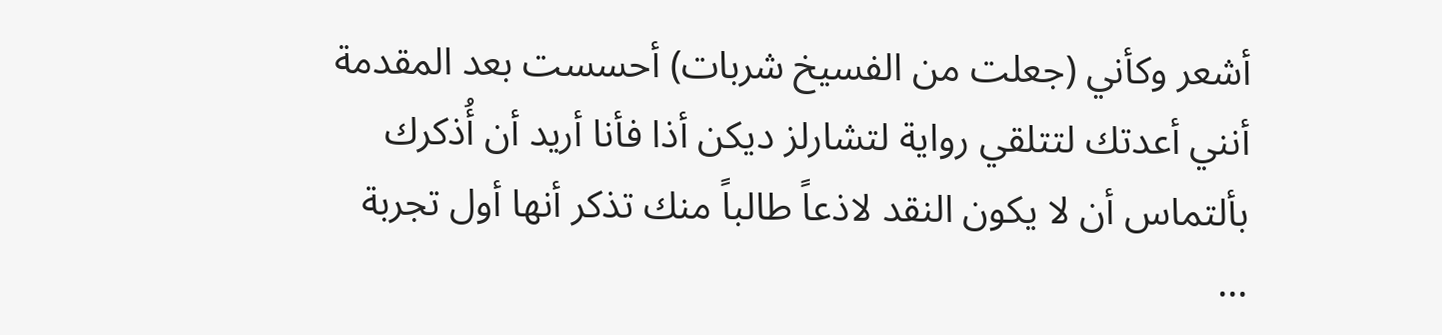أشعر وكأني (جعلت من الفسيخ شربات) أحسست بعد المقدمة أنني أعدتك لتتلقي رواية لتشارلز ديكن أذا فأنا أريد أن أُذكرك بألتماس أن لا يكون النقد لاذعاً طالباً منك تذكر أنها أول تجربة
...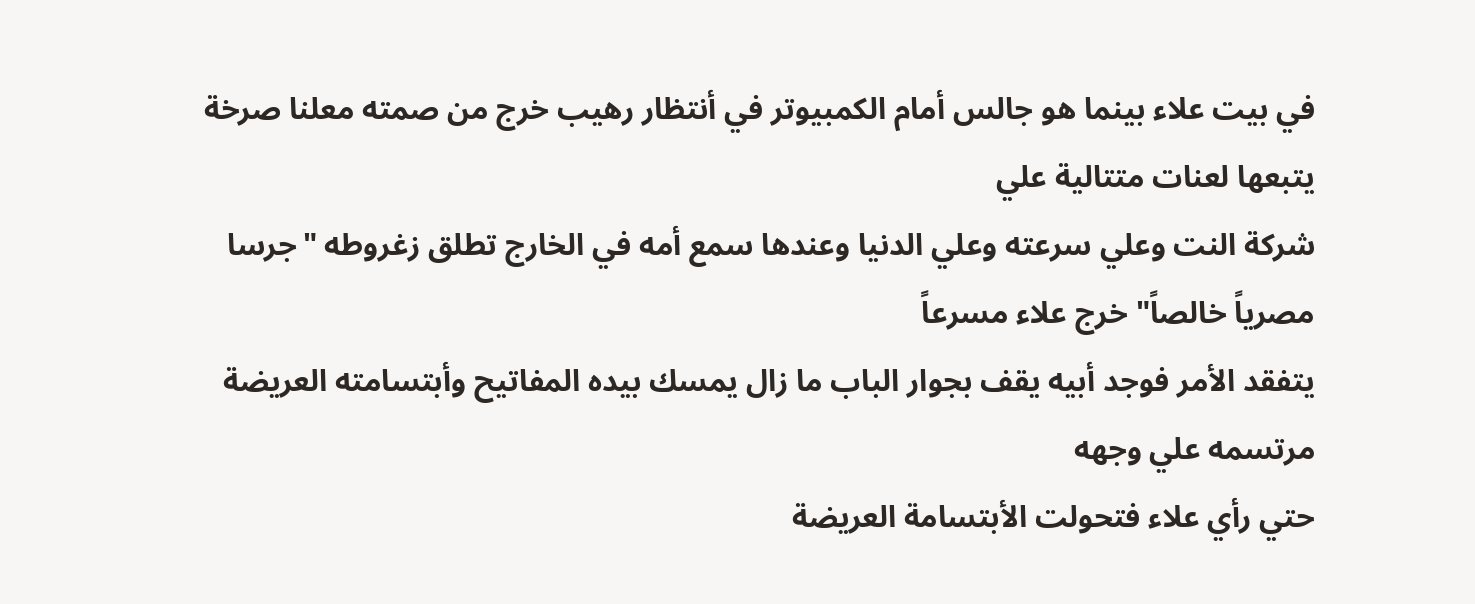في بيت علاء بينما هو جالس أمام الكمبيوتر في أنتظار رهيب خرج من صمته معلنا صرخة يتبعها لعنات متتالية علي
شركة النت وعلي سرعته وعلي الدنيا وعندها سمع أمه في الخارج تطلق زغروطه "جرسا مصرياً خالصاً" خرج علاء مسرعاً
يتفقد الأمر فوجد أبيه يقف بجوار الباب ما زال يمسك بيده المفاتيح وأبتسامته العريضة مرتسمه علي وجهه
حتي رأي علاء فتحولت الأبتسامة العريضة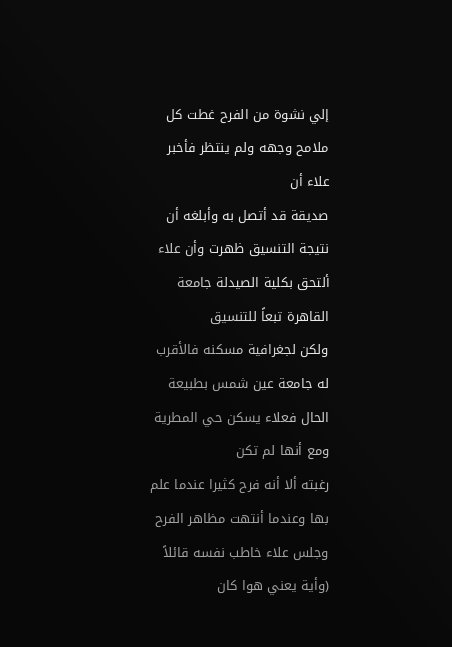إلي نشوة من الفرح غطت كل ملامح وجهه ولم ينتظر فأخبر علاء أن
صديقة قد أتصل به وأبلغه أن نتيجة التنسيق ظهرت وأن علاء ألتحق بكلية الصيدلة جامعة القاهرة تبعاً للتنسيق
ولكن لجغرافية مسكنه فالأقرب له جامعة عين شمس بطبيعة الحال فعلاء يسكن حي المطرية ومع أنها لم تكن
رغبته ألا أنه فرح كثيرا عندما علم بها وعندما أنتهت مظاهر الفرح وجلس علاء خاطب نفسه قائلاً (وأية يعني هوا كان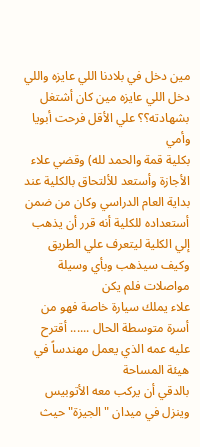مين دخل في بلادنا اللي عايزه واللي دخل اللي عايزه مين كان أشتغل بشهادته؟؟ علي الأقل فرحت أبويا وأمي
بكلية قمة والحمد لله) وقضي علاء الأجازة وأستعد للألتحاق بالكلية عند بداية العام الدراسي وكان من ضمن
أستعداده للكلية أنه قرر أن يذهب إلي الكلية ليتعرف علي الطريق وكيف سيذهب وبأي وسيلة مواصلات فلم يكن
علاء يملك سيارة خاصة فهو من أسرة متوسطة الحال ...... أقترح عليه عمه الذي يعمل مهندساً في هيئة المساحة
بالدقي أن يركب معه الأتوبيس وينزل في ميدان "الجيزة" حيث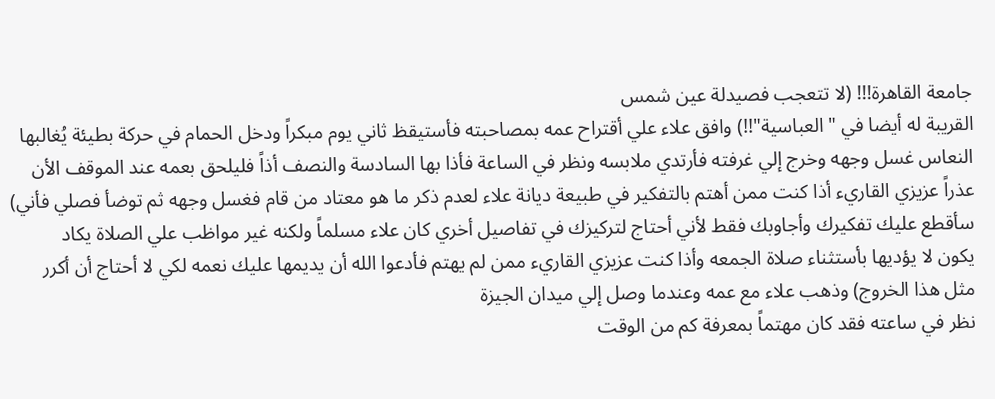جامعة القاهرة!!! (لا تتعجب فصيدلة عين شمس
القريبة له أيضا في "العباسية"!!) وافق علاء علي أقتراح عمه بمصاحبته فأستيقظ ثاني يوم مبكراً ودخل الحمام في حركة بطيئة يُغالبها
النعاس غسل وجهه وخرج إلي غرفته فأرتدي ملابسه ونظر في الساعة فأذا بها السادسة والنصف أذاً فليلحق بعمه عند الموقف الأن
عذراً عزيزي القاريء أذا كنت ممن أهتم بالتفكير في طبيعة ديانة علاء لعدم ذكر ما هو معتاد من قام فغسل وجهه ثم توضأ فصلي فأني)
سأقطع عليك تفكيرك وأجاوبك فقط لأني أحتاج لتركيزك في تفاصيل أخري كان علاء مسلماً ولكنه غير مواظب علي الصلاة يكاد
يكون لا يؤديها بأستثناء صلاة الجمعه وأذا كنت عزيزي القاريء ممن لم يهتم فأدعوا الله أن يديمها عليك نعمه لكي لا أحتاج أن أكرر
مثل هذا الخروج) وذهب علاء مع عمه وعندما وصل إلي ميدان الجيزة
نظر في ساعته فقد كان مهتماً بمعرفة كم من الوقت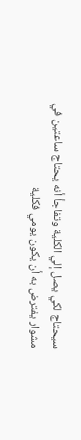سيحتاج لكي يصل إلي الكلية وتفاجأ أنه يحتاج ساعتين في
مشوار يفترض به أن يكون يومي فكلية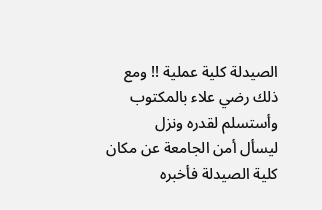الصيدلة كلية عملية !! ومع ذلك رضي علاء بالمكتوب وأستسلم لقدره ونزل
ليسأل أمن الجامعة عن مكان كلية الصيدلة فأخبره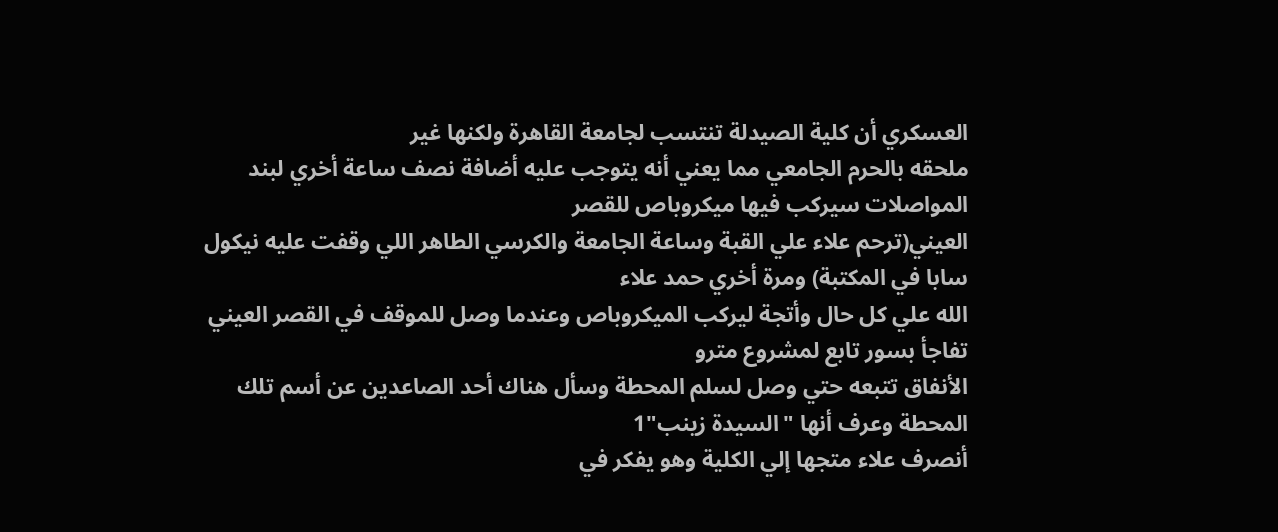العسكري أن كلية الصيدلة تنتسب لجامعة القاهرة ولكنها غير
ملحقه بالحرم الجامعي مما يعني أنه يتوجب عليه أضافة نصف ساعة أخري لبند المواصلات سيركب فيها ميكروباص للقصر
العيني(ترحم علاء علي القبة وساعة الجامعة والكرسي الطاهر اللي وقفت عليه نيكول سابا في المكتبة) ومرة أخري حمد علاء
الله علي كل حال وأتجة ليركب الميكروباص وعندما وصل للموقف في القصر العيني تفاجأ بسور تابع لمشروع مترو
الأنفاق تتبعه حتي وصل لسلم المحطة وسأل هناك أحد الصاعدين عن أسم تلك المحطة وعرف أنها "السيدة زينب"1
أنصرف علاء متجها إلي الكلية وهو يفكر في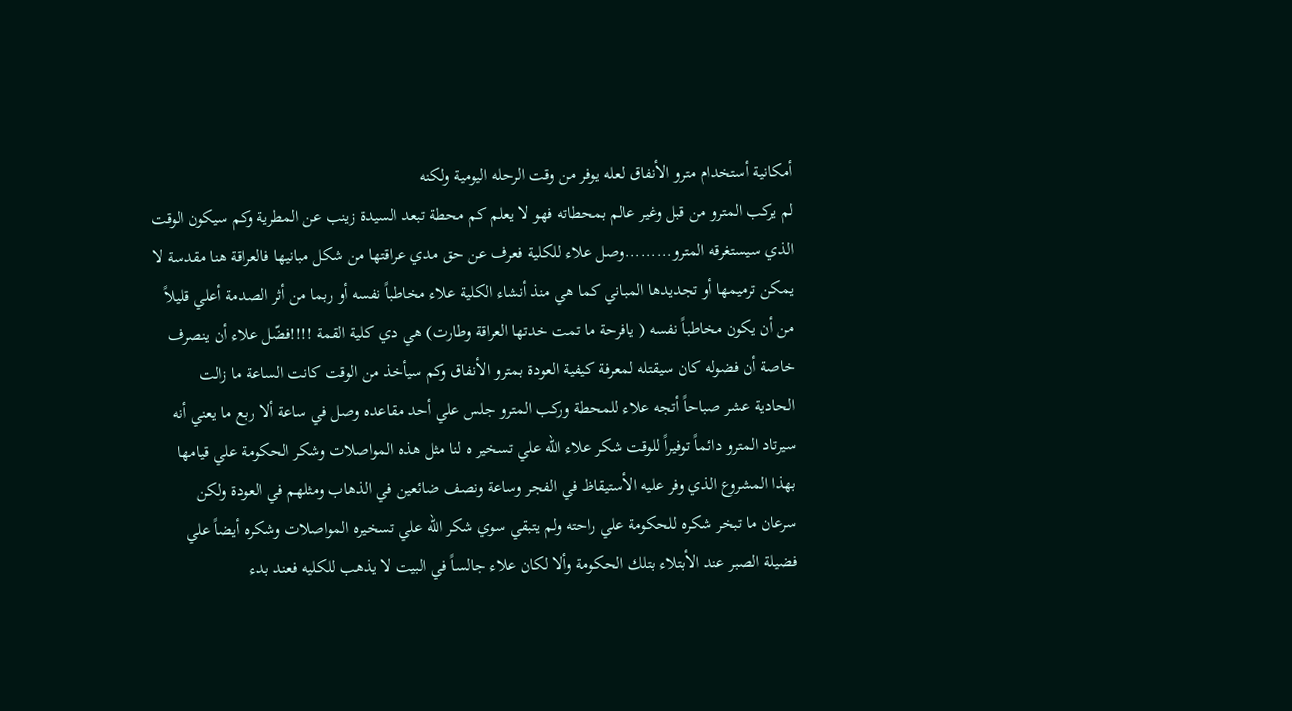أمكانية أستخدام مترو الأنفاق لعله يوفر من وقت الرحله اليومية ولكنه
لم يركب المترو من قبل وغير عالم بمحطاته فهو لا يعلم كم محطة تبعد السيدة زينب عن المطرية وكم سيكون الوقت
الذي سيستغرقه المترو.........وصل علاء للكلية فعرف عن حق مدي عراقتها من شكل مبانيها فالعراقة هنا مقدسة لا
يمكن ترميمها أو تجديدها المباني كما هي منذ أنشاء الكلية علاء مخاطباً نفسه أو ربما من أثر الصدمة أعلي قليلاً
من أن يكون مخاطباً نفسه ( يافرحة ما تمت خدتها العراقة وطارت) هي دي كلية القمة !!!!فضّل علاء أن ينصرف
خاصة أن فضوله كان سيقتله لمعرفة كيفية العودة بمترو الأنفاق وكم سيأخذ من الوقت كانت الساعة ما زالت
الحادية عشر صباحاً أتجه علاء للمحطة وركب المترو جلس علي أحد مقاعده وصل في ساعة ألا ربع ما يعني أنه
سيرتاد المترو دائماً توفيراً للوقت شكر علاء الله علي تسخير ه لنا مثل هذه المواصلات وشكر الحكومة علي قيامها
بهذا المشروع الذي وفر عليه الأستيقاظ في الفجر وساعة ونصف ضائعين في الذهاب ومثلهم في العودة ولكن
سرعان ما تبخر شكره للحكومة علي راحته ولم يتبقي سوي شكر الله علي تسخيره المواصلات وشكره أيضاً علي
فضيلة الصبر عند الأبتلاء بتلك الحكومة وألا لكان علاء جالساً في البيت لا يذهب للكليه فعند بدء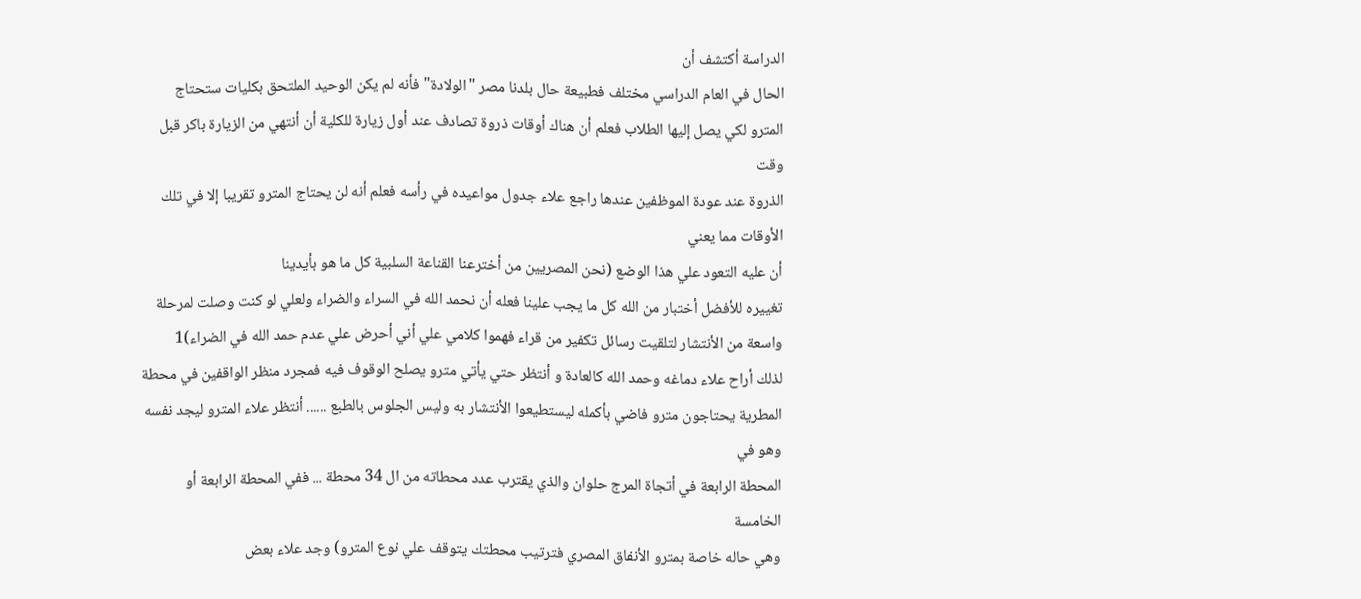الدراسة أكتشف أن
الحال في العام الدراسي مختلف فطبيعة حال بلدنا مصر "الولادة" فأنه لم يكن الوحيد الملتحق بكليات ستحتاج
المترو لكي يصل إليها الطلاب فعلم أن هناك أوقات ذروة تصادف عند أول زيارة للكلية أن أنتهي من الزيارة باكر قبل وقت
الذروة عند عودة الموظفين عندها راجع علاء جدول مواعيده في رأسه فعلم أنه لن يحتاج المترو تقريبا إلا في تلك الأوقات مما يعني
أن عليه التعود علي هذا الوضع (نحن المصريين من أخترعنا القناعة السلبية كل ما هو بأيدينا
تغييره للأفضل أختبار من الله كل ما يجب علينا فعله أن نحمد الله في السراء والضراء ولعلي لو كنت وصلت لمرحلة
واسعة من الأنتشار لتلقيت رسائل تكفير من قراء فهموا كلامي علي أني أحرض علي عدم حمد الله في الضراء)1
لذلك أراح علاء دماغه وحمد الله كالعادة و أنتظر حتي يأتي مترو يصلح الوقوف فيه فمجرد منظر الواقفين في محطة
المطرية يحتاجون مترو فاضي بأكمله ليستطيعوا الأنتشار به وليس الجلوس بالطبع ...... أنتظر علاء المترو ليجد نفسه وهو في
المحطة الرابعة في أتجاة المرج حلوان والذي يقترب عدد محطاته من ال 34 محطة ... ففي المحطة الرابعة أو الخامسة
وهي حاله خاصة بمترو الأنفاق المصري فترتيب محطتك يتوقف علي نوع المترو) وجد علاء بعض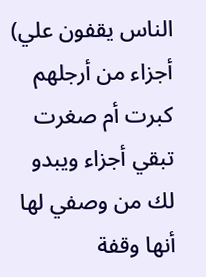الناس يقفون علي)
أجزاء من أرجلهم كبرت أم صغرت تبقي أجزاء ويبدو لك من وصفي لها أنها وقفة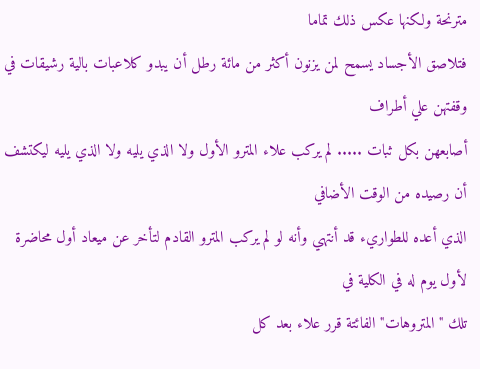مترنحة ولكنها عكس ذلك تماما
فتلاصق الأجساد يسمح لمن يزنون أكثر من مائة رطل أن يبدو كلاعبات بالية رشيقات في وقفتهن علي أطراف
أصابعهن بكل ثبات ..... لم يركب علاء المترو الأول ولا الذي يليه ولا الذي يليه ليكتشف أن رصيده من الوقت الأضافي
الذي أعده للطواريء قد أنتهي وأنه لو لم يركب المترو القادم لتأخر عن ميعاد أول محاضرة لأول يوم له في الكلية في
تلك "المتروهات" الفائتة قرر علاء بعد كل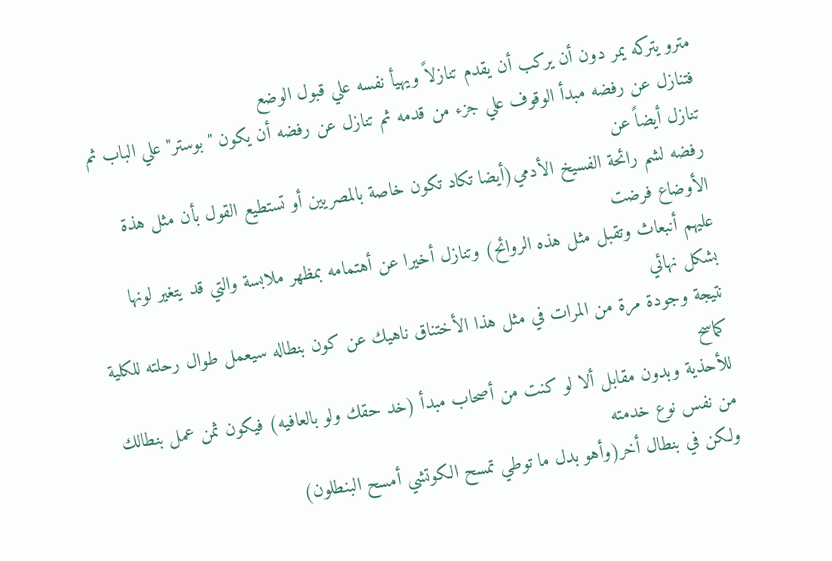مترو يتركه يمر دون أن يركب أن يقدم تنازلاً ويهيأ نفسه علي قبول الوضع
فتنازل عن رفضه مبدأ الوقوف علي جزء من قدمه ثم تنازل عن رفضه أن يكون "بوستر" علي الباب ثم تنازل أيضاً عن
رفضه لشم رائحة الفسيخ الأدمي(أيضا تكاد تكون خاصة بالمصريين أو تستطيع القول بأن مثل هذة الأوضاع فرضت
عليهم أنبعاث وتقبل مثل هذه الروائح) وتنازل أخيرا عن أهتمامه بمظهر ملابسة والتي قد يتغير لونها بشكل نهائي
نتيجة وجودة مرة من المرات في مثل هذا الأختناق ناهيك عن كون بنطاله سيعمل طوال رحلته للكلية كماسح
للأحذية وبدون مقابل ألا لو كنت من أصحاب مبدأ (خد حقك ولو بالعافيه) فيكون ثمن عمل بنطالك من نفس نوع خدمته
ولكن في بنطال أخر(وأهو بدل ما توطي تمسح الكوتشي أمسح البنطلون)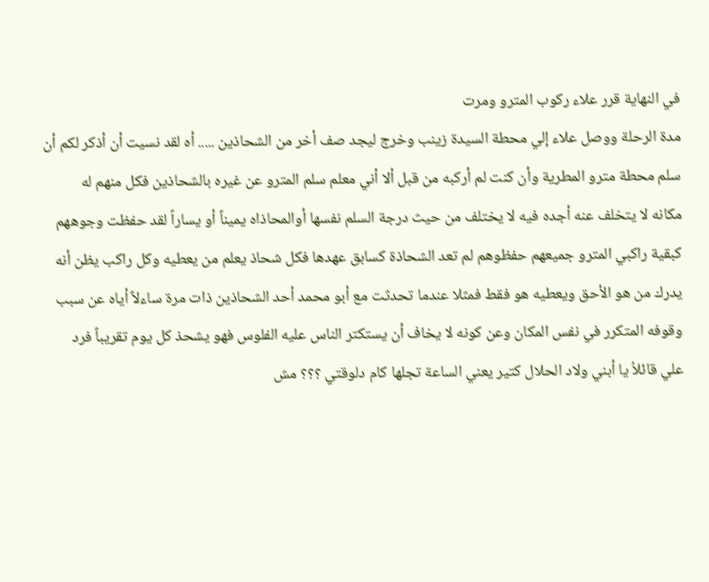في النهاية قرر علاء ركوب المترو ومرت
مدة الرحلة ووصل علاء إلي محطة السيدة زينب وخرج ليجد صف أخر من الشحاذين ..... أه لقد نسيت أن أذكر لكم أن
سلم محطة مترو المطرية وأن كنت لم أركبه من قبل ألا أني معلم سلم المترو عن غيره بالشحاذين فكل منهم له
مكانه لا يتخلف عنه أجده فيه لا يختلف من حيث درجة السلم نفسها أوالمحاذاه يميناً أو يساراً لقد حفظت وجوههم
كبقية راكبي المترو جميعهم حفظوهم لم تعد الشحاذة كسابق عهدها فكل شحاذ يعلم من يعطيه وكل راكب يظن أنه
يدرك من هو الأحق ويعطيه هو فقط فمثلا عندما تحدثت مع أبو محمد أحد الشحاذين ذات مرة ساءلاً أياه عن سبب
وقوفه المتكرر في نفس المكان وعن كونه لا يخاف أن يستكتر الناس عليه الفلوس فهو يشحذ كل يوم تقريباً فرد
علي قائلاُ يا أبني ولاد الحلال كتير يعني الساعة تجلها كام دلوقتي ؟؟؟ مش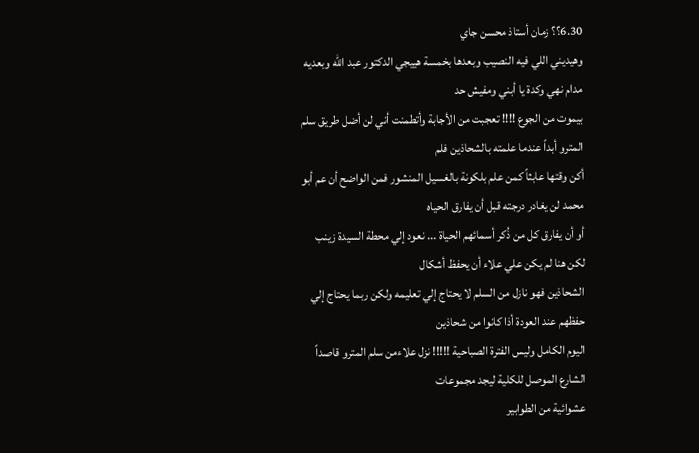6.30؟؟ زمان أستاذ محسن جاي
وهيديني اللي فيه النصيب وبعدها بخمسة هييجي الدكتور عبد الله وبعديه مدام نهي وكدة يا أبني ومفيش حد
بيموت من الجوع !!!! تعجبت من الأجابة وأتطمنت أني لن أضل طريق سلم المترو أبداً عندما علمته بالشحاذين فلم
أكن وقتها عابثاً كمن علم بلكونة بالغسيل المنشور فمن الواضح أن عم أبو محمد لن يغادر درجته قبل أن يفارق الحياه
أو أن يفارق كل من ذُكر أسمائهم الحياة ... نعود إلي محطة السيدة زينب لكن هنا لم يكن علي علاء أن يحفظ أشكال
الشحاذين فهو نازل من السلم لا يحتاج إلي تعليمه ولكن ربما يحتاج إلي حفظهم عند العودة أذا كانوا من شحاذين
اليوم الكامل وليس الفترة الصباحية !!!!! نزل علاءمن سلم المترو قاصداً الشارع الموصل للكلية ليجد مجموعات
عشوائية من الطوابير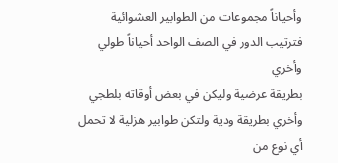وأحياناً مجموعات من الطوابير العشوائية فترتيب الدور في الصف الواحد أحياناً طولي وأخري
بطريقة عرضية وليكن في بعض أوقاته بلطجي وأخري بطريقة ودية ولتكن طوابير هزلية لا تحمل أي نوع من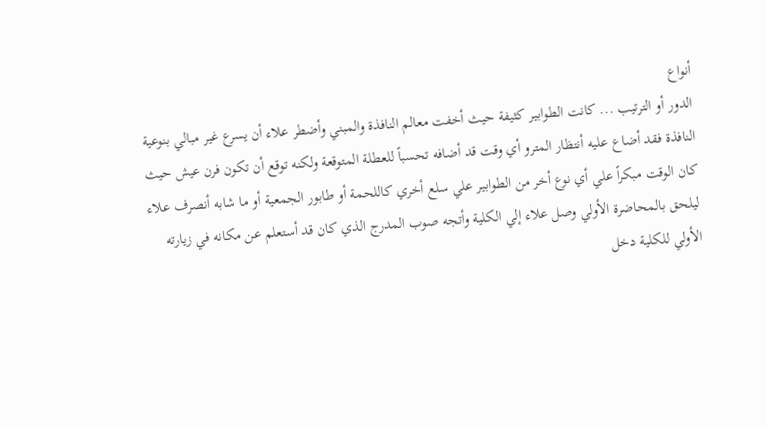أنواع
الدور أو الترتيب ... كانت الطوابير كثيفة حيث أخفت معالم النافذة والمبني وأضطر علاء أن يسرع غير مبالي بنوعية
النافذة فقد أضاع عليه أنتظار المترو أي وقت قد أضافه تحسباً للعطلة المتوقعة ولكنه توقع أن تكون فرن عيش حيث
كان الوقت مبكراً علي أي نوع أخر من الطوابير علي سلع أخري كاللحمة أو طابور الجمعية أو ما شابه أنصرف علاء
ليلحق بالمحاضرة الأولي وصل علاء إلي الكلية وأتجه صوب المدرج الذي كان قد أستعلم عن مكانه في زيارته
الأولي للكلية دخل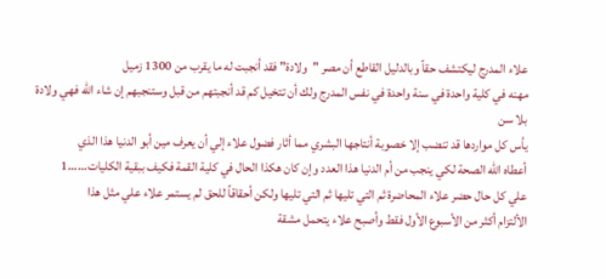علاء المدرج ليكتشف حقاً وبالدليل القاطع أن مصر "ولادة" فقد أنجبت له ما يقرب من 1300 زميل
مهنه في كلية واحدة في سنة واحدة في نفس المدرج ولك أن تتخيل كم قد أنجبتهم من قبل وستنجبهم إن شاء الله فهي ولادة بلا سن
يأس كل مواردها قد تنضب إلا خصوبة أنتاجها البشري مما أثار فضول علاء إلي أن يعرف مين أبو الدنيا هذا الذي
أعطاه الله الصحة لكي ينجب من أم الدنيا هذا العدد وإن كان هكذا الحال في كلية القمة فكيف ببقية الكليات......1
علي كل حال حضر علاء المحاضرة ثم التي تليها ثم التي تليها ولكن أحقاقاً للحق لم يستمر علاء علي مثل هذا
الألتزام أكثر من الأسبوع الأول فقط وأصبح علاء يتحمل مشقة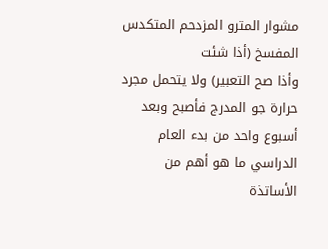مشوار المترو المزدحم المتكدس المفسخ (أذا شئت
وأذا صح التعبير) ولا يتحمل مجرد حرارة جو المدرج فأصبح وبعد أسبوع واحد من بدء العام الدراسي ما هو أهم من
الأساتذة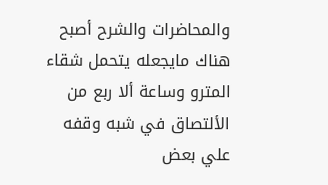والمحاضرات والشرح أصبح هناك مايجعله يتحمل شقاء المترو وساعة ألا ربع من الألتصاق في شبه وقفه
علي بعض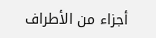أجزاء من الأطراف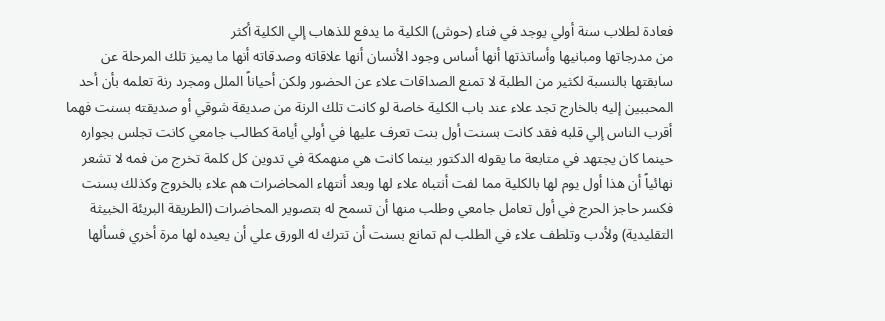فعادة لطلاب سنة أولي يوجد في فناء (حوش) الكلية ما يدفع للذهاب إلي الكلية أكثر
من مدرجاتها ومبانيها وأساتذتها أنها أساس وجود الأنسان أنها علاقاته وصدقاته أنها ما يميز تلك المرحلة عن
سابقتها بالنسبة لكثير من الطلبة لا تمنع الصداقات علاء عن الحضور ولكن أحياناً الملل ومجرد رنة تعلمه بأن أحد
المحببين إليه بالخارج تجد علاء عند باب الكلية خاصة لو كانت تلك الرنة من صديقة شوقي أو صديقته بسنت فهما
أقرب الناس إلي قلبه فقد كانت بسنت أول بنت تعرف عليها في أولي أيامة كطالب جامعي كانت تجلس بجواره
حينما كان يجتهد في متابعة ما يقوله الدكتور بينما كانت هي منهمكة في تدوين كل كلمة تخرج من فمه لا تشعر
نهائياً أن هذا أول يوم لها بالكلية مما لفت أنتباه علاء لها وبعد أنتهاء المحاضرات هم علاء بالخروج وكذلك بسنت
فكسر حاجز الحرج في أول تعامل جامعي وطلب منها أن تسمح له بتصوير المحاضرات (الطريقة البريئة الخبيثة
التقليدية) ولأدب وتلطف علاء في الطلب لم تمانع بسنت أن تترك له الورق علي أن يعيده لها مرة أخري فسألها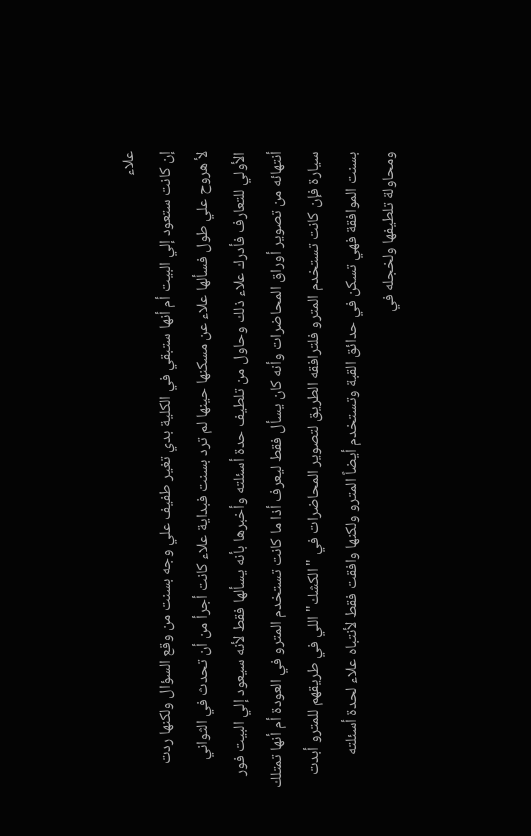علاء
إن كانت ستعود إلي البيت أم أنها ستبقي في الكلية بدي تغير طفيف علي وجه بسنت من وقع السؤال ولكنها ردت
لأ هروح علي طول فسألها علاء عن مسكنها حينها لم ترد بسنت فبداية علاء كانت أجرأ من أن تحدث في الثواني
الأولي للتعارف فأدرك علاء ذلك وحاول من تلطيف حدة أسئلته وأخبرها بأنه يسألها فقط لأنه سيعود إلي البيت فور
أنتهائه من تصوير أوراق المحاضرات وأنه كان يسأل فقط ليعرف أذا ما كانت تستخدم المترو في العودة أم أنها تمتلك
سيارة فإن كانت تستخدم المترو فلترافقه الطريق لتصوير المحاضرات في "الكشك" اللي في طريقهم للمترو أبدت
بسنت الموافقة فهي تسكن في حدائق القبة وتستخدم أيضاً المترو ولكنها وافقت فقط لأنتباه علاء لحدة أسئلته
ومحاولة تلطيفها ولخجله في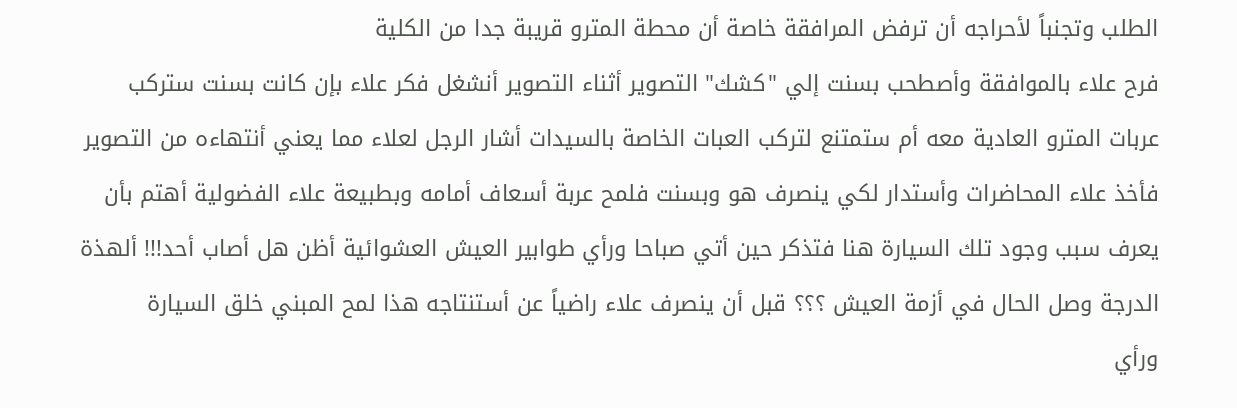الطلب وتجنباً لأحراجه أن ترفض المرافقة خاصة أن محطة المترو قريبة جدا من الكلية
فرح علاء بالموافقة وأصطحب بسنت إلي "كشك" التصوير أثناء التصوير أنشغل فكر علاء بإن كانت بسنت ستركب
عربات المترو العادية معه أم ستمتنع لتركب العبات الخاصة بالسيدات أشار الرجل لعلاء مما يعني أنتهاءه من التصوير
فأخذ علاء المحاضرات وأستدار لكي ينصرف هو وبسنت فلمح عربة أسعاف أمامه وبطبيعة علاء الفضولية أهتم بأن
يعرف سبب وجود تلك السيارة هنا فتذكر حين أتي صباحا ورأي طوابير العيش العشوائية أظن هل أصاب أحد!!! ألهذة
الدرجة وصل الحال في أزمة العيش ؟؟؟ قبل أن ينصرف علاء راضياً عن أستنتاجه هذا لمح المبني خلق السيارة
ورأي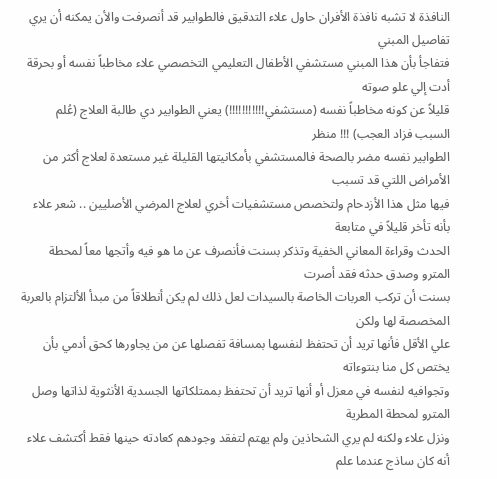النافذة لا تشبه نافذة الأفران حاول علاء التدقيق فالطوابير قد أنصرفت والأن يمكنه أن يري تفاصيل المبني
فتفاجأ بأن هذا المبني مستشفي الأطفال التعليمي التخصصي علاء مخاطباً نفسه أو بحرقة أدت إلي علو صوته
قليلاً عن كونه مخاطباً نفسه (مستشفي!!!!!!!!!!!) يعني الطوابير دي طالبة العلاج (عُلم السبب فزاد العجب) !!! منظر
الطوابير نفسه مضر بالصحة فالمستشفي بأمكانيتها القليلة غير مستعدة لعلاج أكثر من الأمراض اللتي قد تسبب
فيها مثل هذا الأزدحام ولتخصص مستشفيات أخري لعلاج المرضي الأصليين .. شعر علاء بأنه تأخر قليلاً في متابعة
الحدث وقراءة المعاني الخفية وتذكر بسنت فأنصرف عن ما هو فيه وأتجها معاً لمحطة المترو وصدق حدثه فقد أصرت
بسنت أن تركب العربات الخاصة بالسيدات لعل ذلك لم يكن أنطلاقاً من مبدأ الألتزام بالعربة المخصصة لها ولكن
علي الأقل فأنها تريد أن تحتفظ لنفسها بمسافة تفصلها عن من يجاورها كحق أدمي بأن يختص كل منا بنتوءاته
وتجوافيه لنفسه في معزل أو أنها تريد أن تحتفظ بممتلكاتها الجسدية الأنثوية لذاتها وصل المترو لمحطة المطرية
ونزل علاء ولكنه لم يري الشحاذين ولم يهتم لتفقد وجودهم كعادته حينها فقط أكتشف علاء أنه كان ساذج عندما علم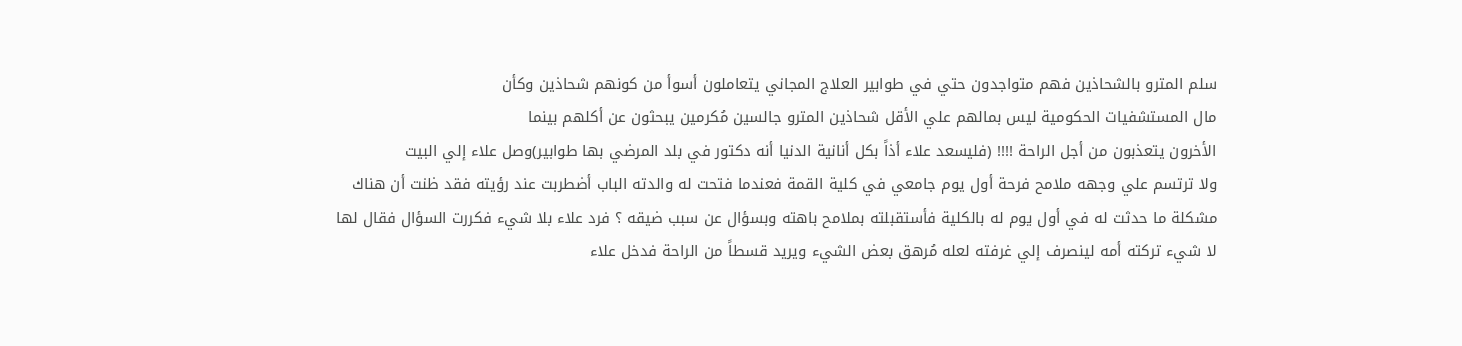سلم المترو بالشحاذين فهم متواجدون حتي في طوابير العلاج المجاني يتعاملون أسوأ من كونهم شحاذين وكأن
مال المستشفيات الحكومية ليس بمالهم علي الأقل شحاذين المترو جالسين مُكرمين يبحثون عن أكلهم بينما
الأخرون يتعذبون من أجل الراحة !!!! (فليسعد علاء أذاً بكل أنانية الدنيا أنه دكتور في بلد المرضي بها طوابير)وصل علاء إلي البيت
ولا ترتسم علي وجهه ملامح فرحة أول يوم جامعي في كلية القمة فعندما فتحت له والدته الباب أضطربت عند رؤيته فقد ظنت أن هناك
مشكلة ما حدثت له في أول يوم له بالكلية فأستقبلته بملامح باهته وبسؤال عن سبب ضيقه ؟ فرد علاء بلا شيء فكررت السؤال فقال لها
لا شيء تركته أمه لينصرف إلي غرفته لعله مُرهق بعض الشيء ويريد قسطاً من الراحة فدخل علاء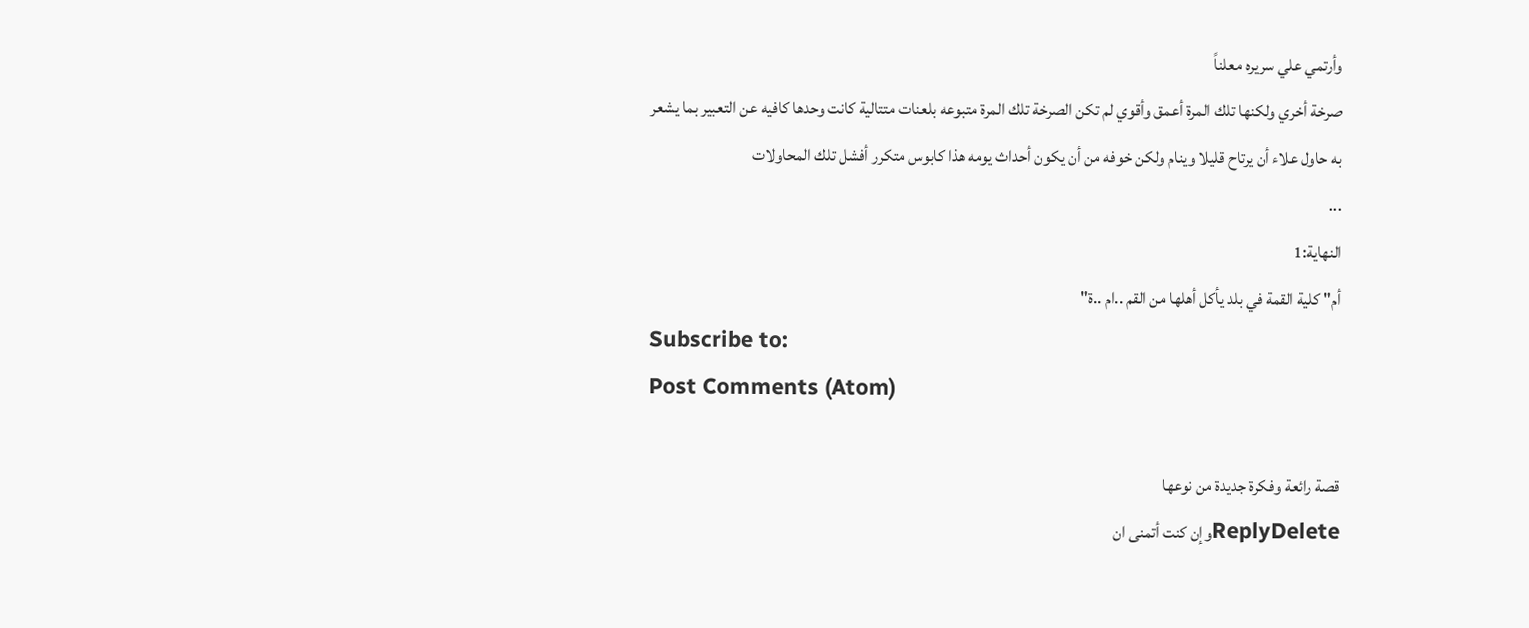وأرتمي علي سريره معلناً
صرخة أخري ولكنها تلك المرة أعمق وأقوي لم تكن الصرخة تلك المرة متبوعه بلعنات متتالية كانت وحدها كافيه عن التعبير بما يشعر
به حاول علاء أن يرتاح قليلا وينام ولكن خوفه من أن يكون أحداث يومه هذا كابوس متكرر أفشل تلك المحاولات
...
النهاية:1
أم" كلية القمة في بلد يأكل أهلها من القم ..ام ..ة"
Subscribe to:
Post Comments (Atom)

قصة رائعة وفكرة جديدة من نوعها
ReplyDeleteوإن كنت أتمنى ان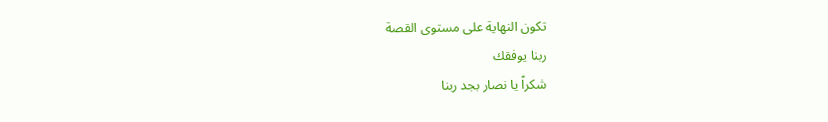تكون النهاية على مستوى القصة
ربنا يوفقك
شكراً يا نصار بجد ربنا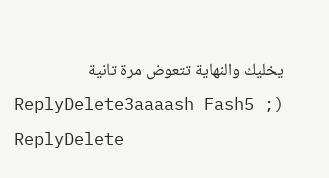يخليك والنهاية تتعوض مرة تانية
ReplyDelete3aaaash Fash5 ;)
ReplyDelete